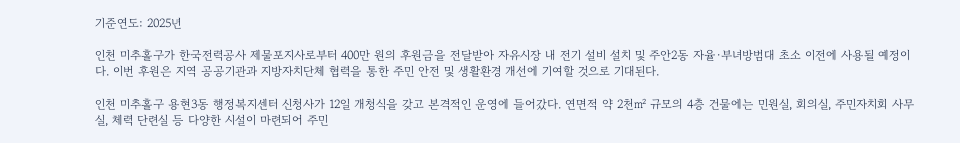기준연도: 2025년

인천 미추홀구가 한국전력공사 제물포지사로부터 400만 원의 후원금을 전달받아 자유시장 내 전기 설비 설치 및 주안2동 자율·부녀방범대 초소 이전에 사용될 예정이다. 이번 후원은 지역 공공기관과 지방자치단체 협력을 통한 주민 안전 및 생활환경 개선에 기여할 것으로 기대된다.

인천 미추홀구 용현3동 행정복지센터 신청사가 12일 개청식을 갖고 본격적인 운영에 들어갔다. 연면적 약 2천㎡ 규모의 4층 건물에는 민원실, 회의실, 주민자치회 사무실, 체력 단련실 등 다양한 시설이 마련되어 주민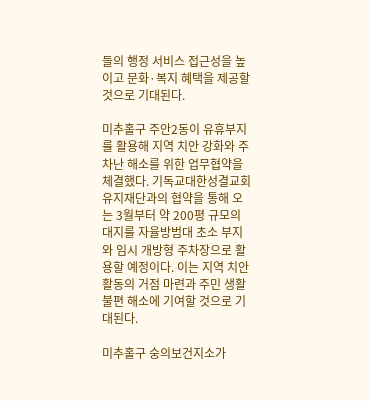들의 행정 서비스 접근성을 높이고 문화·복지 혜택을 제공할 것으로 기대된다.

미추홀구 주안2동이 유휴부지를 활용해 지역 치안 강화와 주차난 해소를 위한 업무협약을 체결했다. 기독교대한성결교회 유지재단과의 협약을 통해 오는 3월부터 약 200평 규모의 대지를 자율방범대 초소 부지와 임시 개방형 주차장으로 활용할 예정이다. 이는 지역 치안 활동의 거점 마련과 주민 생활 불편 해소에 기여할 것으로 기대된다.

미추홀구 숭의보건지소가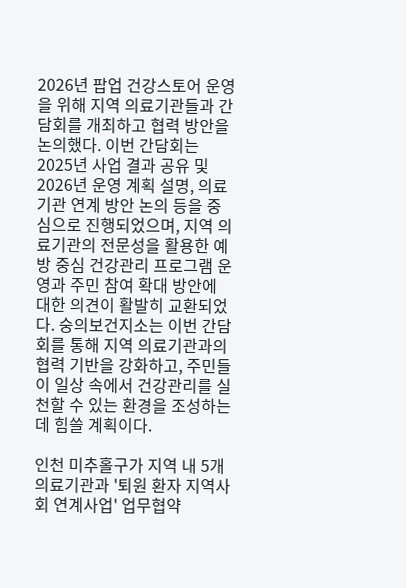2026년 팝업 건강스토어 운영을 위해 지역 의료기관들과 간담회를 개최하고 협력 방안을 논의했다. 이번 간담회는 2025년 사업 결과 공유 및 2026년 운영 계획 설명, 의료기관 연계 방안 논의 등을 중심으로 진행되었으며, 지역 의료기관의 전문성을 활용한 예방 중심 건강관리 프로그램 운영과 주민 참여 확대 방안에 대한 의견이 활발히 교환되었다. 숭의보건지소는 이번 간담회를 통해 지역 의료기관과의 협력 기반을 강화하고, 주민들이 일상 속에서 건강관리를 실천할 수 있는 환경을 조성하는 데 힘쓸 계획이다.

인천 미추홀구가 지역 내 5개 의료기관과 '퇴원 환자 지역사회 연계사업' 업무협약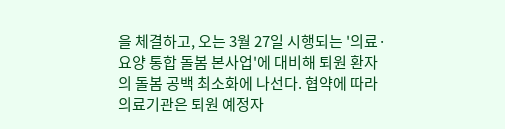을 체결하고, 오는 3월 27일 시행되는 '의료·요양 통합 돌봄 본사업'에 대비해 퇴원 환자의 돌봄 공백 최소화에 나선다. 협약에 따라 의료기관은 퇴원 예정자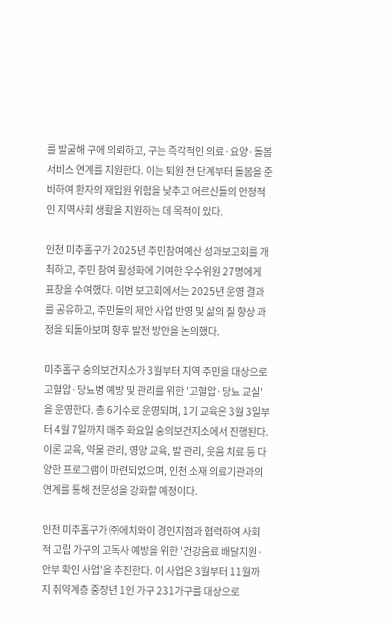를 발굴해 구에 의뢰하고, 구는 즉각적인 의료·요양·돌봄 서비스 연계를 지원한다. 이는 퇴원 전 단계부터 돌봄을 준비하여 환자의 재입원 위험을 낮추고 어르신들의 안정적인 지역사회 생활을 지원하는 데 목적이 있다.

인천 미추홀구가 2025년 주민참여예산 성과보고회를 개최하고, 주민 참여 활성화에 기여한 우수위원 27명에게 표창을 수여했다. 이번 보고회에서는 2025년 운영 결과를 공유하고, 주민들의 제안 사업 반영 및 삶의 질 향상 과정을 되돌아보며 향후 발전 방안을 논의했다.

미추홀구 숭의보건지소가 3월부터 지역 주민을 대상으로 고혈압·당뇨병 예방 및 관리를 위한 '고혈압·당뇨 교실'을 운영한다. 총 6기수로 운영되며, 1기 교육은 3월 3일부터 4월 7일까지 매주 화요일 숭의보건지소에서 진행된다. 이론 교육, 약물 관리, 영양 교육, 발 관리, 웃음 치료 등 다양한 프로그램이 마련되었으며, 인천 소재 의료기관과의 연계를 통해 전문성을 강화할 예정이다.

인천 미추홀구가 ㈜에치와이 경인지점과 협력하여 사회적 고립 가구의 고독사 예방을 위한 '건강음료 배달지원·안부 확인 사업'을 추진한다. 이 사업은 3월부터 11월까지 취약계층 중장년 1인 가구 231가구를 대상으로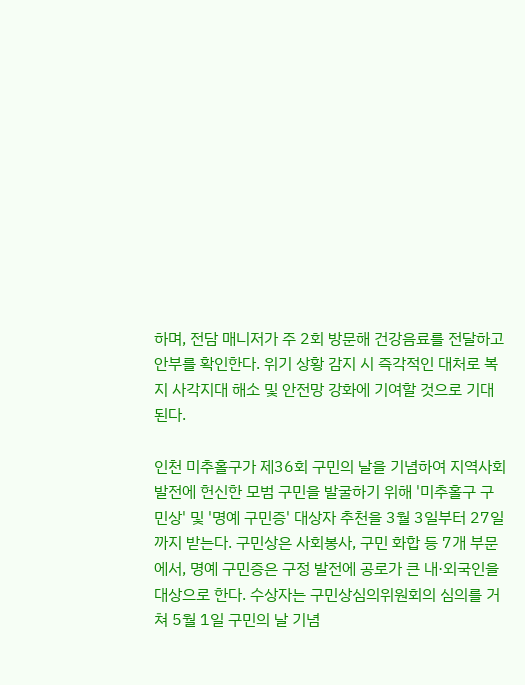하며, 전담 매니저가 주 2회 방문해 건강음료를 전달하고 안부를 확인한다. 위기 상황 감지 시 즉각적인 대처로 복지 사각지대 해소 및 안전망 강화에 기여할 것으로 기대된다.

인천 미추홀구가 제36회 구민의 날을 기념하여 지역사회 발전에 헌신한 모범 구민을 발굴하기 위해 '미추홀구 구민상' 및 '명예 구민증' 대상자 추천을 3월 3일부터 27일까지 받는다. 구민상은 사회봉사, 구민 화합 등 7개 부문에서, 명예 구민증은 구정 발전에 공로가 큰 내·외국인을 대상으로 한다. 수상자는 구민상심의위원회의 심의를 거쳐 5월 1일 구민의 날 기념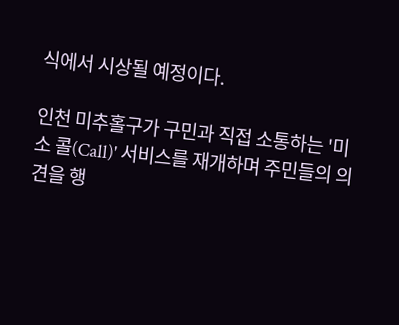식에서 시상될 예정이다.

인천 미추홀구가 구민과 직접 소통하는 '미소 콜(Call)' 서비스를 재개하며 주민들의 의견을 행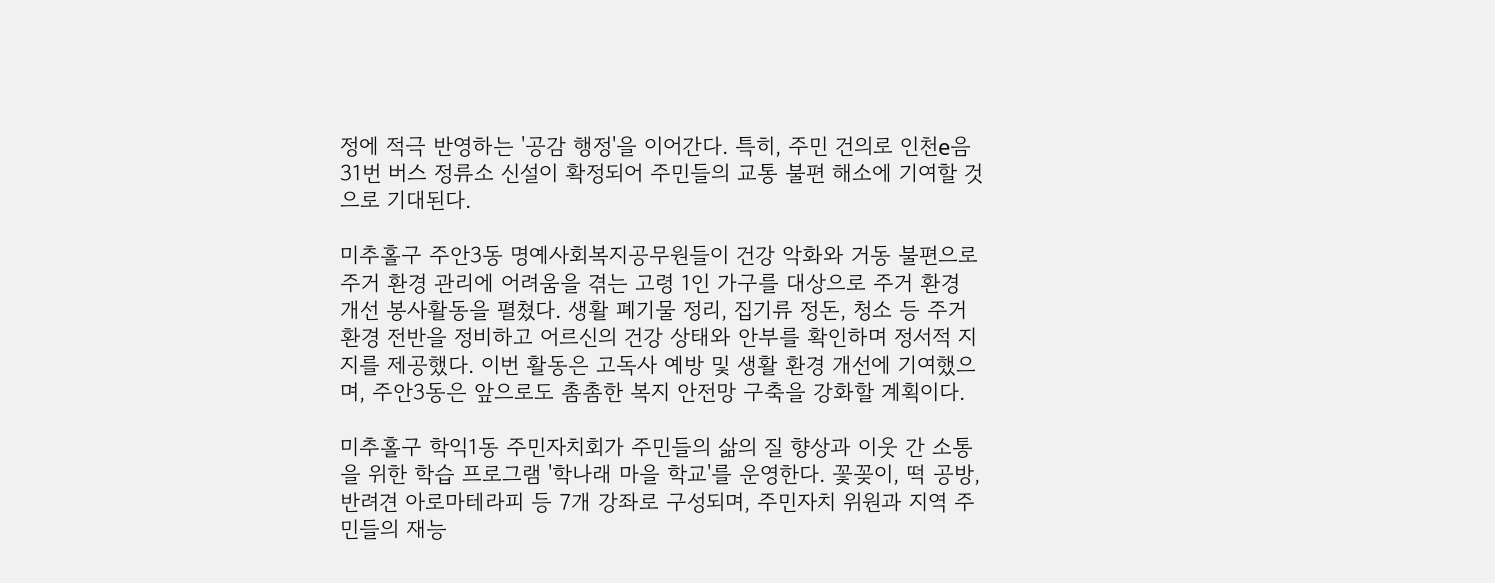정에 적극 반영하는 '공감 행정'을 이어간다. 특히, 주민 건의로 인천e음31번 버스 정류소 신설이 확정되어 주민들의 교통 불편 해소에 기여할 것으로 기대된다.

미추홀구 주안3동 명예사회복지공무원들이 건강 악화와 거동 불편으로 주거 환경 관리에 어려움을 겪는 고령 1인 가구를 대상으로 주거 환경 개선 봉사활동을 펼쳤다. 생활 폐기물 정리, 집기류 정돈, 청소 등 주거 환경 전반을 정비하고 어르신의 건강 상태와 안부를 확인하며 정서적 지지를 제공했다. 이번 활동은 고독사 예방 및 생활 환경 개선에 기여했으며, 주안3동은 앞으로도 촘촘한 복지 안전망 구축을 강화할 계획이다.

미추홀구 학익1동 주민자치회가 주민들의 삶의 질 향상과 이웃 간 소통을 위한 학습 프로그램 '학나래 마을 학교'를 운영한다. 꽃꽂이, 떡 공방, 반려견 아로마테라피 등 7개 강좌로 구성되며, 주민자치 위원과 지역 주민들의 재능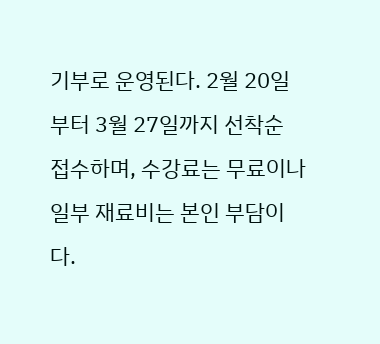기부로 운영된다. 2월 20일부터 3월 27일까지 선착순 접수하며, 수강료는 무료이나 일부 재료비는 본인 부담이다.